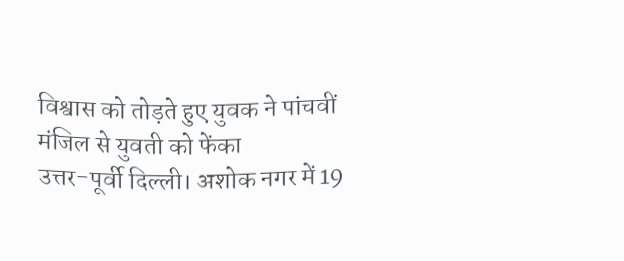विश्वास को तोड़ते हुए युवक ने पांचवीं मंजिल से युवती को फेंका
उत्तर-पूर्वी दिल्ली। अशोक नगर में 19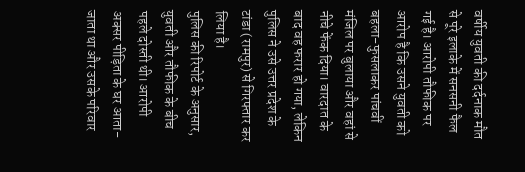वर्षीय युवती की दर्दनाक मौत से पूरे इलाके में सनसनी फैल गई है। आरोपी तौफीक पर आरोप है कि उसने युवती को बहला-फुसलाकर पांचवीं मंजिल पर बुलाया और वहां से नीचे फेंक दिया। वारदात के बाद वह फरार हो गया, लेकिन पुलिस ने उसे उत्तर प्रदेश के टांडा (रामपुर) से गिरफ्तार कर लिया है।
पुलिस की रिपोर्ट के अनुसार, युवती और तौफीक के बीच पहले दोस्ती थी। आरोपी अक्सर पीड़िता के घर आता-जाता था और उसके परिवार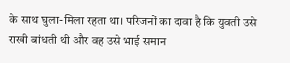के साथ घुला-मिला रहता था। परिजनों का दावा है कि युवती उसे राखी बांधती थी और वह उसे भाई समान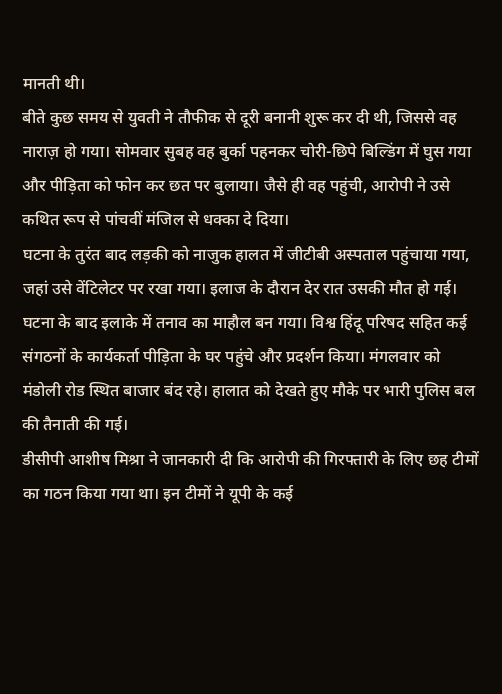मानती थी।
बीते कुछ समय से युवती ने तौफीक से दूरी बनानी शुरू कर दी थी, जिससे वह नाराज़ हो गया। सोमवार सुबह वह बुर्का पहनकर चोरी-छिपे बिल्डिंग में घुस गया और पीड़िता को फोन कर छत पर बुलाया। जैसे ही वह पहुंची, आरोपी ने उसे कथित रूप से पांचवीं मंजिल से धक्का दे दिया।
घटना के तुरंत बाद लड़की को नाजुक हालत में जीटीबी अस्पताल पहुंचाया गया, जहां उसे वेंटिलेटर पर रखा गया। इलाज के दौरान देर रात उसकी मौत हो गई। घटना के बाद इलाके में तनाव का माहौल बन गया। विश्व हिंदू परिषद सहित कई संगठनों के कार्यकर्ता पीड़िता के घर पहुंचे और प्रदर्शन किया। मंगलवार को मंडोली रोड स्थित बाजार बंद रहे। हालात को देखते हुए मौके पर भारी पुलिस बल की तैनाती की गई।
डीसीपी आशीष मिश्रा ने जानकारी दी कि आरोपी की गिरफ्तारी के लिए छह टीमों का गठन किया गया था। इन टीमों ने यूपी के कई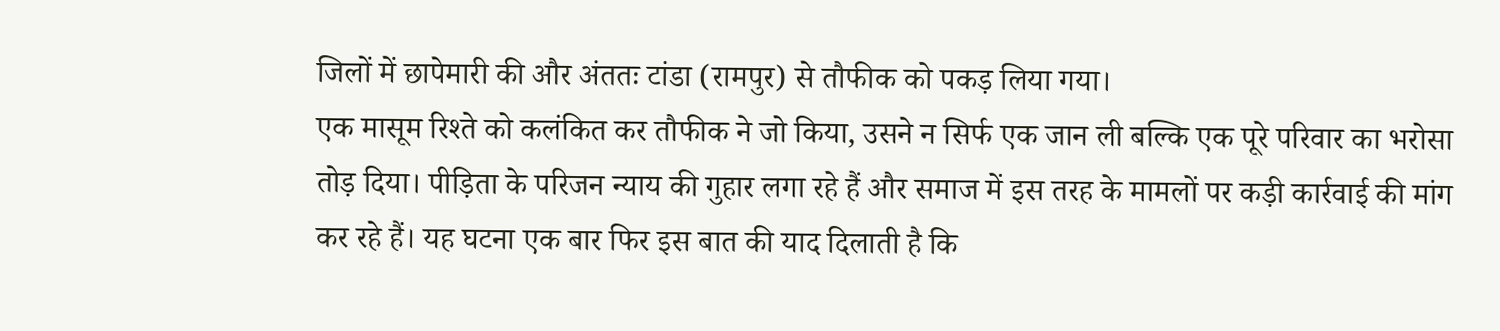जिलों में छापेमारी की और अंततः टांडा (रामपुर) से तौफीक को पकड़ लिया गया।
एक मासूम रिश्ते को कलंकित कर तौफीक ने जो किया, उसने न सिर्फ एक जान ली बल्कि एक पूरे परिवार का भरोसा तोड़ दिया। पीड़िता के परिजन न्याय की गुहार लगा रहे हैं और समाज में इस तरह के मामलों पर कड़ी कार्रवाई की मांग कर रहे हैं। यह घटना एक बार फिर इस बात की याद दिलाती है कि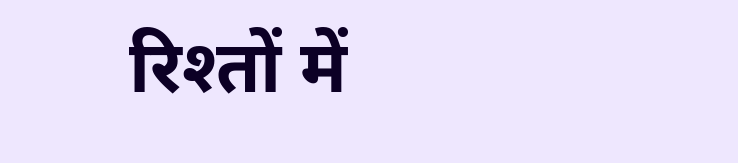रिश्तों में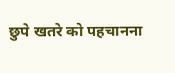छुपे खतरे को पहचानना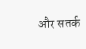और सतर्क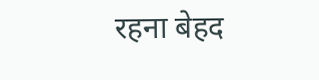रहना बेहद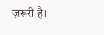ज़रूरी है।